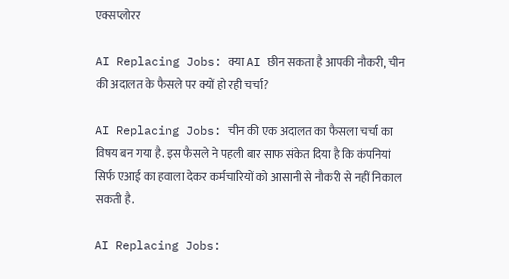एक्सप्लोरर

AI Replacing Jobs: क्या AI छीन सकता है आपकी नौकरी, चीन की अदालत के फैसले पर क्यों हो रही चर्चा?

AI Replacing Jobs: चीन की एक अदालत का फैसला चर्चा का विषय बन गया है. इस फैसले ने पहली बार साफ संकेत दिया है कि कंपनियां सिर्फ एआई का हवाला देकर कर्मचारियों को आसानी से नौकरी से नहीं निकाल सकती है.

AI Replacing Jobs: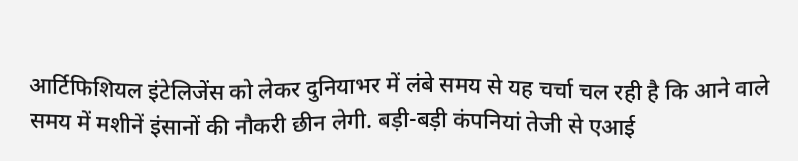आर्टिफिशियल इंटेलिजेंस को लेकर दुनियाभर में लंबे समय से यह चर्चा चल रही है कि आने वाले समय में मशीनें इंसानों की नौकरी छीन लेगी. बड़ी-बड़ी कंपनियां तेजी से एआई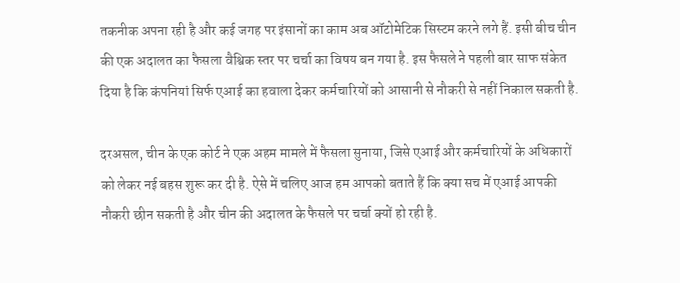तकनीक अपना रही है और कई जगह पर इंसानों का काम अब ऑटोमेटिक सिस्टम करने लगे हैं. इसी बीच चीन की एक अदालत का फैसला वैश्विक स्तर पर चर्चा का विषय बन गया है. इस फैसले ने पहली बार साफ संकेत दिया है कि कंपनियां सिर्फ एआई का हवाला देकर कर्मचारियों को आसानी से नौकरी से नहीं निकाल सकती है.

दरअसल, चीन के एक कोर्ट ने एक अहम मामले में फैसला सुनाया, जिसे एआई और कर्मचारियों के अधिकारों को लेकर नई बहस शुरू कर दी है. ऐसे में चलिए आज हम आपको बताते हैं कि क्या सच में एआई आपकी नौकरी छीन सकती है और चीन की अदालत के फैसले पर चर्चा क्यों हो रही है.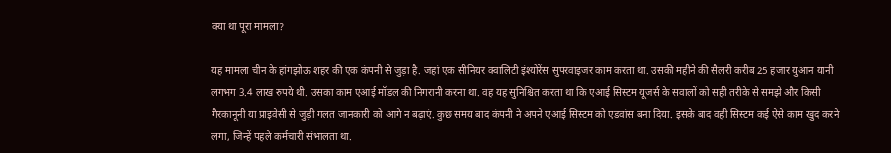क्या था पूरा मामला?

यह मामला चीन के हांगझोऊ शहर की एक कंपनी से जुड़ा है. जहां एक सीनियर क्वालिटी इंश्योरेंस सुपरवाइजर काम करता था. उसकी महीने की सैलरी करीब 25 हजार युआन यानी लगभग 3.4 लाख रुपये थी. उसका काम एआई मॉडल की निगरानी करना था. वह यह सुनिश्चित करता था कि एआई सिस्टम यूजर्स के सवालों को सही तरीके से समझे और किसी गैरकानूनी या प्राइवेसी से जुड़ी गलत जानकारी को आगे न बढ़ाएं. कुछ समय बाद कंपनी ने अपने एआई सिस्टम को एडवांस बना दिया. इसके बाद वही सिस्टम कई ऐसे काम खुद करने लगा, जिन्हें पहले कर्मचारी संभालता था.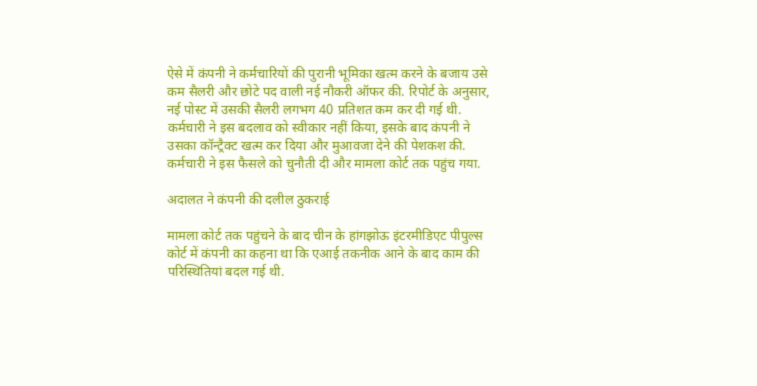ऐसे में कंपनी ने कर्मचारियों की पुरानी भूमिका खत्म करने के बजाय उसे कम सैलरी और छोटे पद वाली नई नौकरी ऑफर की. रिपोर्ट के अनुसार, नई पोस्ट में उसकी सैलरी लगभग 40 प्रतिशत कम कर दी गई थी. कर्मचारी ने इस बदलाव को स्वीकार नहीं किया, इसके बाद कंपनी ने उसका कॉन्ट्रैक्ट खत्म कर दिया और मुआवजा देने की पेशकश की. कर्मचारी ने इस फैसले को चुनौती दी और मामला कोर्ट तक पहुंच गया.

अदालत ने कंपनी की दलील ठुकराई

मामला कोर्ट तक पहुंचने के बाद चीन के हांगझोऊ इंटरमीडिएट पीपुल्स कोर्ट में कंपनी का कहना था कि एआई तकनीक आने के बाद काम की परिस्थितियां बदल गई थी.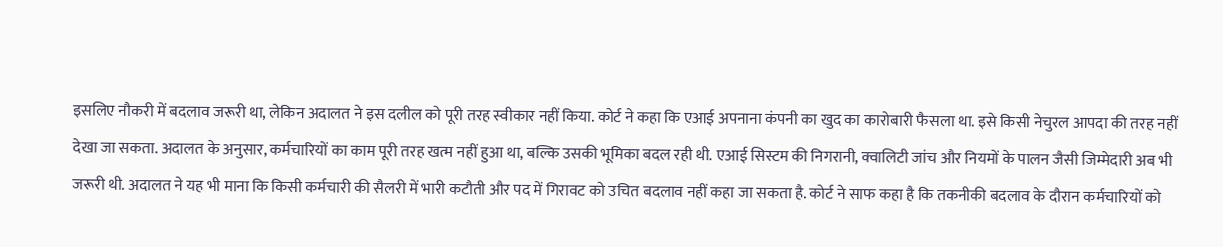इसलिए नौकरी में बदलाव जरूरी था, लेकिन अदालत ने इस दलील को पूरी तरह स्वीकार नहीं किया. कोर्ट ने कहा कि एआई अपनाना कंपनी का खुद का कारोबारी फैसला था. इसे किसी नेचुरल आपदा की तरह नहीं देखा जा सकता. अदालत के अनुसार, कर्मचारियों का काम पूरी तरह खत्म नहीं हुआ था, बल्कि उसकी भूमिका बदल रही थी. एआई सिस्टम की निगरानी, क्वालिटी जांच और नियमों के पालन जैसी जिम्मेदारी अब भी जरूरी थी. अदालत ने यह भी माना कि किसी कर्मचारी की सैलरी में भारी कटौती और पद में गिरावट को उचित बदलाव नहीं कहा जा सकता है. कोर्ट ने साफ कहा है कि तकनीकी बदलाव के दौरान कर्मचारियों को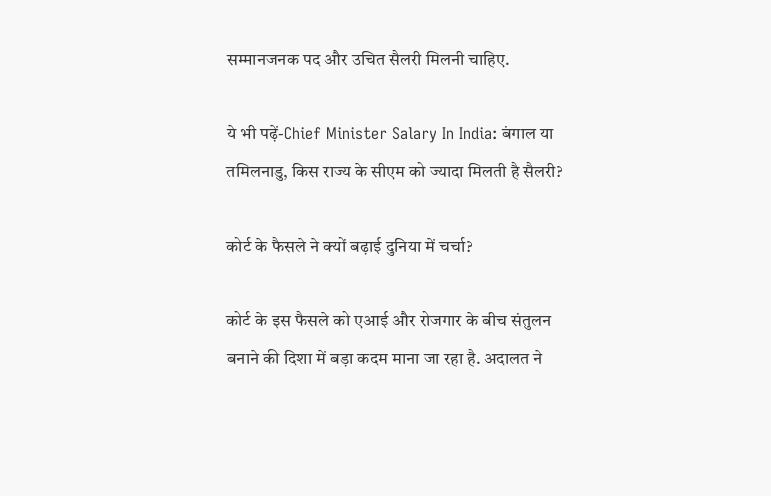सम्मानजनक पद और उचित सैलरी मिलनी चाहिए.

ये भी पढ़ें-Chief Minister Salary In India: बंगाल या तमिलनाडु, किस राज्य के सीएम को ज्यादा मिलती है सैलरी?

कोर्ट के फैसले ने क्यों बढ़ाई दुनिया में चर्चा?

कोर्ट के इस फैसले को एआई और रोजगार के बीच संतुलन बनाने की दिशा में बड़ा कदम माना जा रहा है. अदालत ने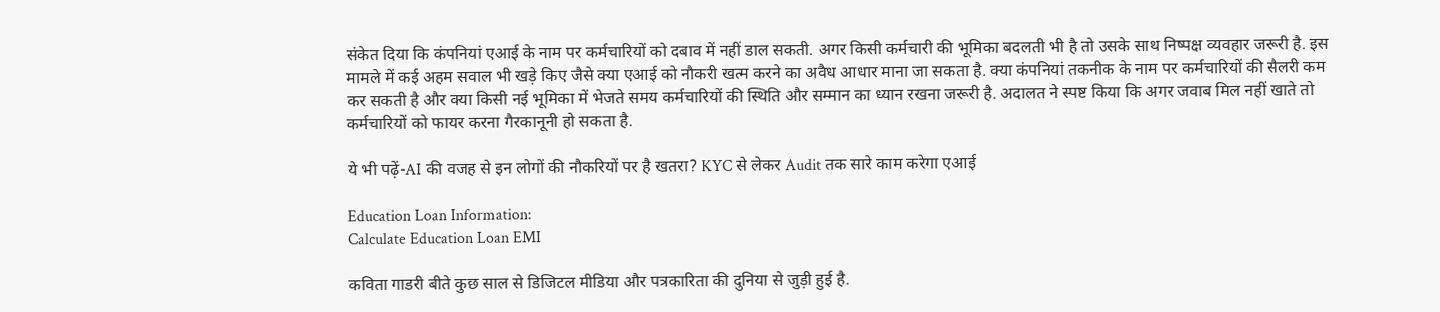संकेत दिया कि कंपनियां एआई के नाम पर कर्मचारियों को दबाव में नहीं डाल सकती. अगर किसी कर्मचारी की भूमिका बदलती भी है तो उसके साथ निष्पक्ष व्यवहार जरूरी है. इस मामले में कई अहम सवाल भी खड़े किए जैसे क्या एआई को नौकरी खत्म करने का अवैध आधार माना जा सकता है. क्या कंपनियां तकनीक के नाम पर कर्मचारियों की सैलरी कम कर सकती है और क्या किसी नई भूमिका में भेजते समय कर्मचारियों की स्थिति और सम्मान का ध्यान रखना जरूरी है. अदालत ने स्पष्ट किया कि अगर जवाब मिल नहीं खाते तो कर्मचारियों को फायर करना गैरकानूनी हो सकता है.

ये भी पढ़ें-AI की वजह से इन लोगों की नौकरियों पर है खतरा? KYC से लेकर Audit तक सारे काम करेगा एआई

Education Loan Information:
Calculate Education Loan EMI

कविता गाडरी बीते कुछ साल से डिजिटल मीडिया और पत्रकारिता की दुनिया से जुड़ी हुई है.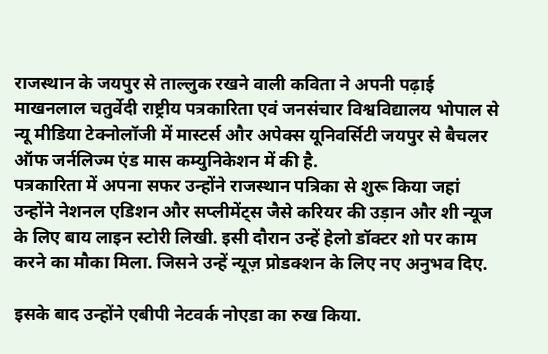राजस्थान के जयपुर से ताल्लुक रखने वाली कविता ने अपनी पढ़ाई माखनलाल चतुर्वेदी राष्ट्रीय पत्रकारिता एवं जनसंचार विश्वविद्यालय भोपाल से न्यू मीडिया टेक्नोलॉजी में मास्टर्स और अपेक्स यूनिवर्सिटी जयपुर से बैचलर ऑफ जर्नलिज्म एंड मास कम्युनिकेशन में की है.
पत्रकारिता में अपना सफर उन्होंने राजस्थान पत्रिका से शुरू किया जहां उन्होंने नेशनल एडिशन और सप्लीमेंट्स जैसे करियर की उड़ान और शी न्यूज के लिए बाय लाइन स्टोरी लिखी. इसी दौरान उन्हें हेलो डॉक्टर शो पर काम करने का मौका मिला. जिसने उन्हें न्यूज़ प्रोडक्शन के लिए नए अनुभव दिए.

इसके बाद उन्होंने एबीपी नेटवर्क नोएडा का रुख किया.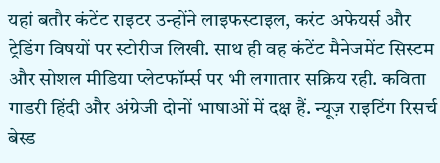यहां बतौर कंटेंट राइटर उन्होंने लाइफस्टाइल, करंट अफेयर्स और ट्रेडिंग विषयों पर स्टोरीज लिखी. साथ ही वह कंटेंट मैनेजमेंट सिस्टम और सोशल मीडिया प्लेटफॉर्म्स पर भी लगातार सक्रिय रही. कविता गाडरी हिंदी और अंग्रेजी दोनों भाषाओं में दक्ष हैं. न्यूज़ राइटिंग रिसर्च बेस्ड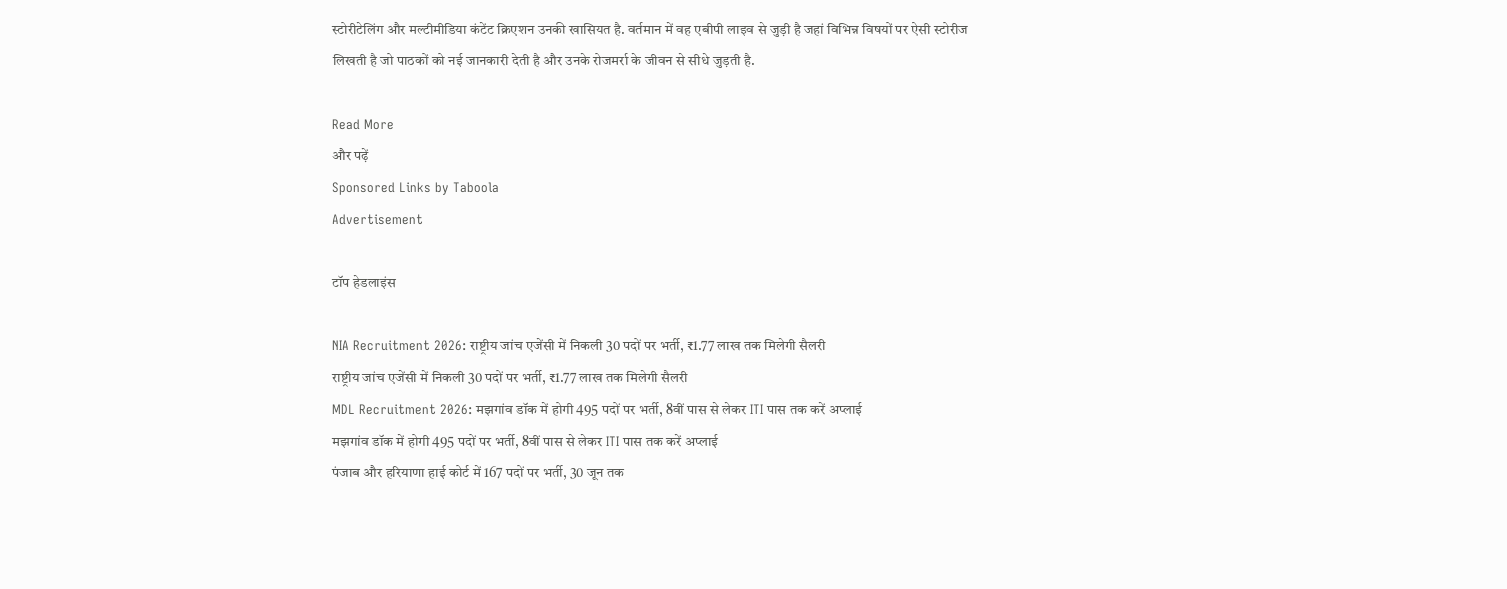स्टोरीटेलिंग और मल्टीमीडिया कंटेंट क्रिएशन उनकी खासियत है. वर्तमान में वह एबीपी लाइव से जुड़ी है जहां विभिन्न विषयों पर ऐसी स्‍टोरीज लिखती है जो पाठकों को नई जानकारी देती है और उनके रोजमर्रा के जीवन से सीधे जुड़ती है.

Read More
और पढ़ें
Sponsored Links by Taboola
Advertisement

टॉप हेडलाइंस

NIA Recruitment 2026: राष्ट्रीय जांच एजेंसी में निकली 30 पदों पर भर्ती, ₹1.77 लाख तक मिलेगी सैलरी
राष्ट्रीय जांच एजेंसी में निकली 30 पदों पर भर्ती, ₹1.77 लाख तक मिलेगी सैलरी
MDL Recruitment 2026: मझगांव डॉक में होगी 495 पदों पर भर्ती, 8वीं पास से लेकर ITI पास तक करें अप्लाई
मझगांव डॉक में होगी 495 पदों पर भर्ती, 8वीं पास से लेकर ITI पास तक करें अप्लाई
पंजाब और हरियाणा हाई कोर्ट में 167 पदों पर भर्ती, 30 जून तक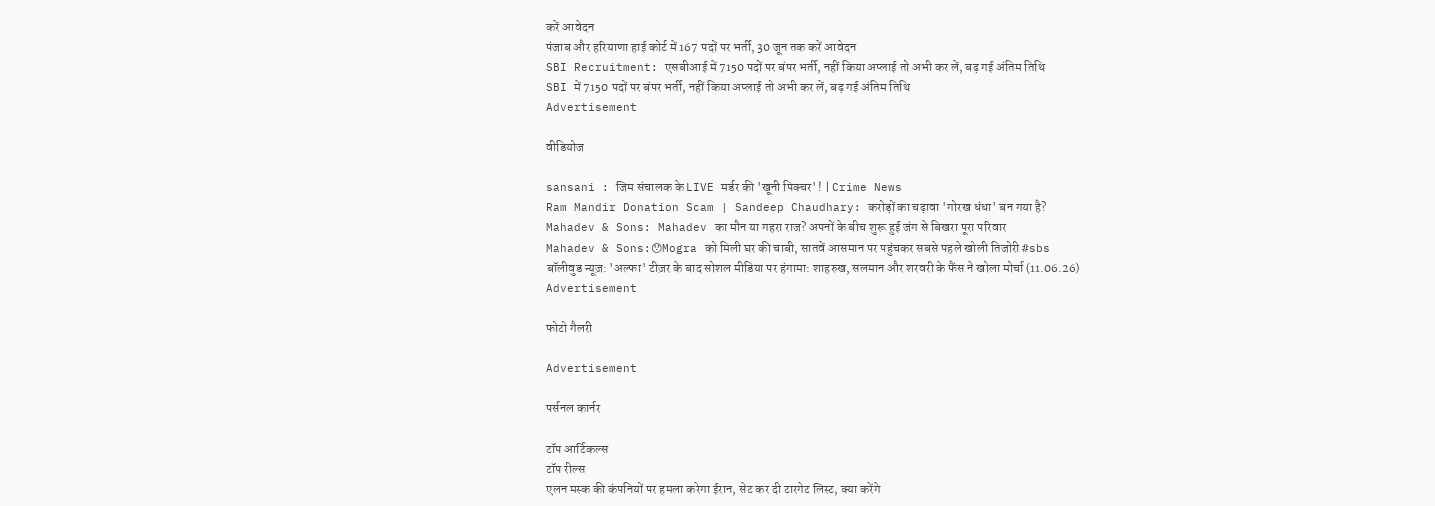करें आवेदन
पंजाब और हरियाणा हाई कोर्ट में 167 पदों पर भर्ती, 30 जून तक करें आवेदन
SBI Recruitment: एसबीआई में 7150 पदों पर बंपर भर्ती, नहीं किया अप्लाई तो अभी कर लें, बढ़ गई अंतिम तिथि
SBI में 7150 पदों पर बंपर भर्ती, नहीं किया अप्लाई तो अभी कर लें, बढ़ गई अंतिम तिथि
Advertisement

वीडियोज

sansani : जिम संचालक के LIVE मर्डर की 'खूनी पिक्चर' ! | Crime News
Ram Mandir Donation Scam | Sandeep Chaudhary: करोड़ों का चढ़ावा 'गोरख धंधा' बन गया है?
Mahadev & Sons: Mahadev का मौन या गहरा राज? अपनों के बीच शुरू हुई जंग से बिखरा पूरा परिवार
Mahadev & Sons:😯Mogra को मिली घर की चाबी, सातवें आसमान पर पहुंचकर सबसे पहले खोली तिजोरी #sbs
बॉलीवुड न्यूज़: 'अल्फा' टीज़र के बाद सोशल मीडिया पर हंगामा: शाहरुख, सलमान और शरवरी के फैंस ने खोला मोर्चा (11.06.26)
Advertisement

फोटो गैलरी

Advertisement

पर्सनल कार्नर

टॉप आर्टिकल्स
टॉप रील्स
एलन मस्क की कंपनियों पर हमला करेगा ईरान, सेट कर दी टारगेट लिस्ट, क्या करेंगे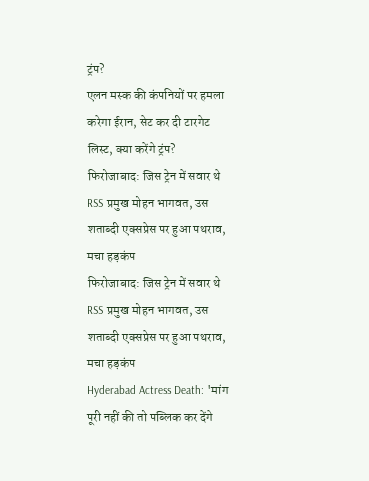ट्रंप?
एलन मस्क की कंपनियों पर हमला करेगा ईरान, सेट कर दी टारगेट लिस्ट, क्या करेंगे ट्रंप?
फिरोजाबाद: जिस ट्रेन में सवार थे RSS प्रमुख मोहन भागवत, उस शताब्दी एक्सप्रेस पर हुआ पथराव, मचा हड़कंप
फिरोजाबाद: जिस ट्रेन में सवार थे RSS प्रमुख मोहन भागवत, उस शताब्दी एक्सप्रेस पर हुआ पथराव, मचा हड़कंप
Hyderabad Actress Death: 'मांग पूरी नहीं की तो पब्लिक कर देंगे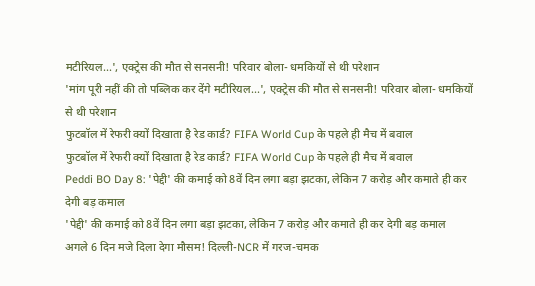मटीरियल...', एक्ट्रेस की मौत से सनसनी! परिवार बोला- धमकियों से थी परेशान
'मांग पूरी नहीं की तो पब्लिक कर देंगे मटीरियल...', एक्ट्रेस की मौत से सनसनी! परिवार बोला- धमकियों से थी परेशान
फुटबॉल में रेफरी क्यों दिखाता है रेड कार्ड? FIFA World Cup के पहले ही मैच में बवाल
फुटबॉल में रेफरी क्यों दिखाता है रेड कार्ड? FIFA World Cup के पहले ही मैच में बवाल
Peddi BO Day 8: 'पेद्दी' की कमाई को 8वें दिन लगा बड़ा झटका, लेकिन 7 करोड़ और कमाते ही कर देगी बड़ कमाल
'पेद्दी' की कमाई को 8वें दिन लगा बड़ा झटका, लेकिन 7 करोड़ और कमाते ही कर देगी बड़ कमाल
अगले 6 दिन मजे दिला देगा मौसम! दिल्ली-NCR में गरज-चमक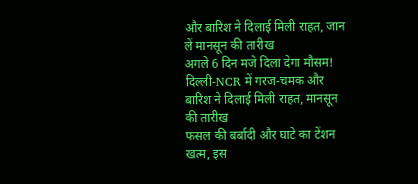और बारिश ने दिलाई मिली राहत, जान लें मानसून की तारीख
अगले 6 दिन मजे दिला देगा मौसम! दिल्ली-NCR में गरज-चमक और बारिश ने दिलाई मिली राहत, मानसून की तारीख
फसल की बर्बादी और घाटे का टेंशन खत्म, इस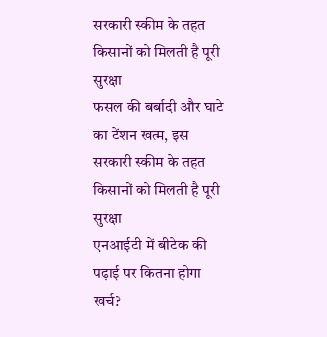सरकारी स्कीम के तहत किसानों को मिलती है पूरी सुरक्षा
फसल की बर्बादी और घाटे का टेंशन खत्म, इस सरकारी स्कीम के तहत किसानों को मिलती है पूरी सुरक्षा
एनआईटी में बीटेक की पढ़ाई पर कितना होगा खर्च?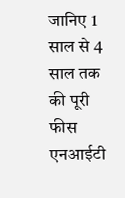जानिए 1 साल से 4 साल तक की पूरी फीस
एनआईटी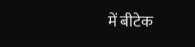में बीटेक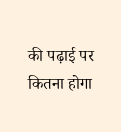की पढ़ाई पर कितना होगा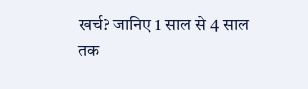खर्च? जानिए 1 साल से 4 साल तक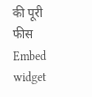की पूरी फीस
Embed widget